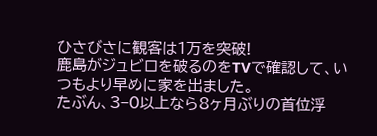ひさびさに観客は1万を突破!
鹿島がジュビロを破るのをTVで確認して、いつもより早めに家を出ました。
たぶん、3−0以上なら8ヶ月ぶりの首位浮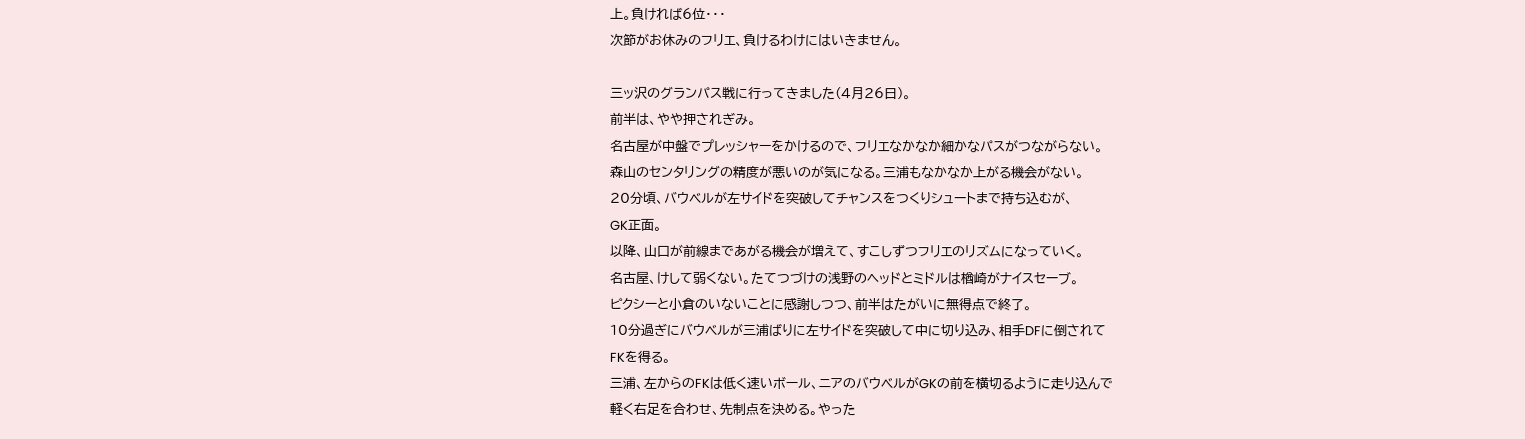上。負ければ6位・・・
次節がお休みのフリエ、負けるわけにはいきません。

三ッ沢のグランパス戦に行ってきました(4月26日)。
前半は、やや押されぎみ。
名古屋が中盤でプレッシャーをかけるので、フリエなかなか細かなパスがつながらない。
森山のセンタリングの精度が悪いのが気になる。三浦もなかなか上がる機会がない。
20分頃、バウベルが左サイドを突破してチャンスをつくりシュートまで持ち込むが、
GK正面。
以降、山口が前線まであがる機会が増えて、すこしずつフリエのリズムになっていく。
名古屋、けして弱くない。たてつづけの浅野のヘッドとミドルは楢崎がナイスセーブ。
ピクシーと小倉のいないことに感謝しつつ、前半はたがいに無得点で終了。
10分過ぎにバウベルが三浦ばりに左サイドを突破して中に切り込み、相手DFに倒されて
FKを得る。
三浦、左からのFKは低く速いボール、ニアのバウベルがGKの前を横切るように走り込んで
軽く右足を合わせ、先制点を決める。やった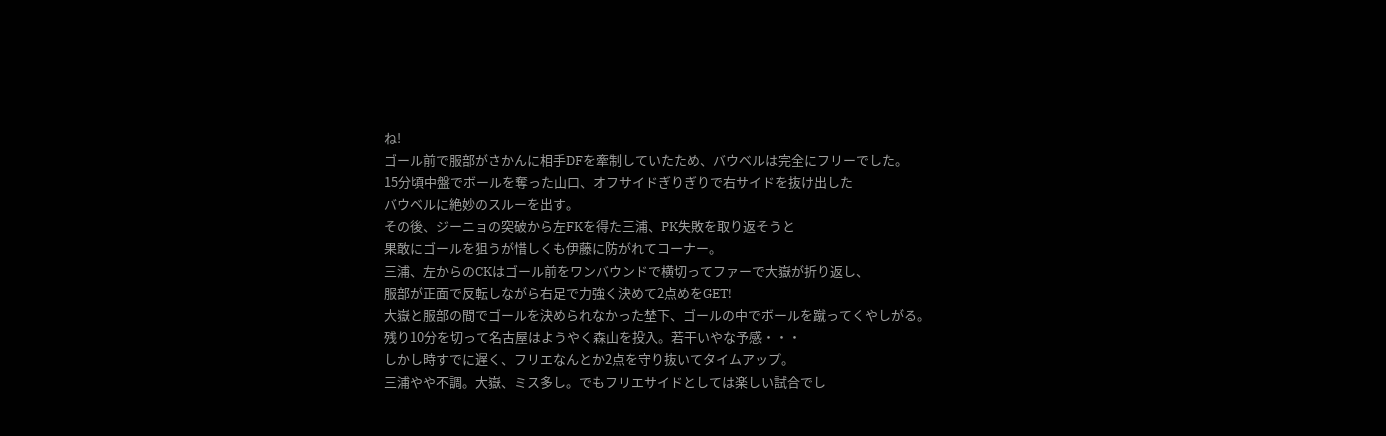ね!
ゴール前で服部がさかんに相手DFを牽制していたため、バウベルは完全にフリーでした。
15分頃中盤でボールを奪った山口、オフサイドぎりぎりで右サイドを抜け出した
バウベルに絶妙のスルーを出す。
その後、ジーニョの突破から左FKを得た三浦、PK失敗を取り返そうと
果敢にゴールを狙うが惜しくも伊藤に防がれてコーナー。
三浦、左からのCKはゴール前をワンバウンドで横切ってファーで大嶽が折り返し、
服部が正面で反転しながら右足で力強く決めて2点めをGET!
大嶽と服部の間でゴールを決められなかった埜下、ゴールの中でボールを蹴ってくやしがる。
残り10分を切って名古屋はようやく森山を投入。若干いやな予感・・・
しかし時すでに遅く、フリエなんとか2点を守り抜いてタイムアップ。
三浦やや不調。大嶽、ミス多し。でもフリエサイドとしては楽しい試合でし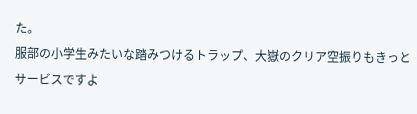た。
服部の小学生みたいな踏みつけるトラップ、大嶽のクリア空振りもきっとサービスですよ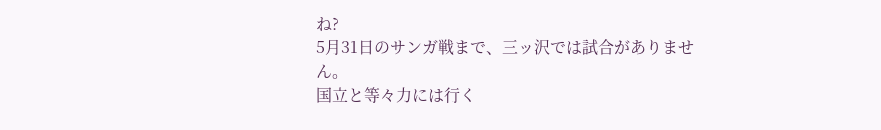ね?
5月31日のサンガ戦まで、三ッ沢では試合がありません。
国立と等々力には行く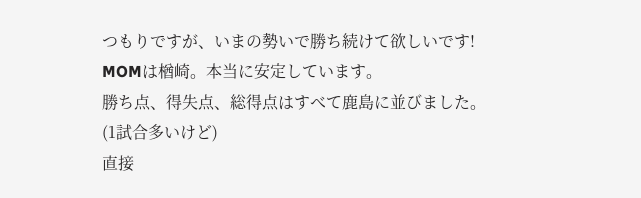つもりですが、いまの勢いで勝ち続けて欲しいです!
MOMは楢崎。本当に安定しています。
勝ち点、得失点、総得点はすべて鹿島に並びました。(1試合多いけど)
直接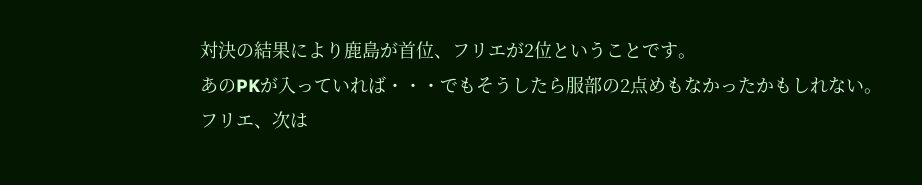対決の結果により鹿島が首位、フリエが2位ということです。
あのPKが入っていれば・・・でもそうしたら服部の2点めもなかったかもしれない。
フリエ、次は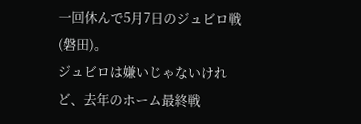一回休んで5月7日のジュビロ戦(磐田)。
ジュビロは嫌いじゃないけれど、去年のホーム最終戦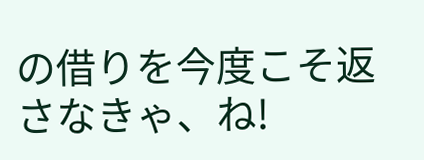の借りを今度こそ返さなきゃ、ね!